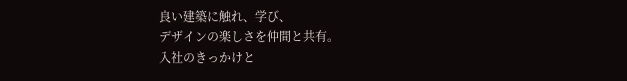良い建築に触れ、学び、
デザインの楽しさを仲間と共有。
入社のきっかけと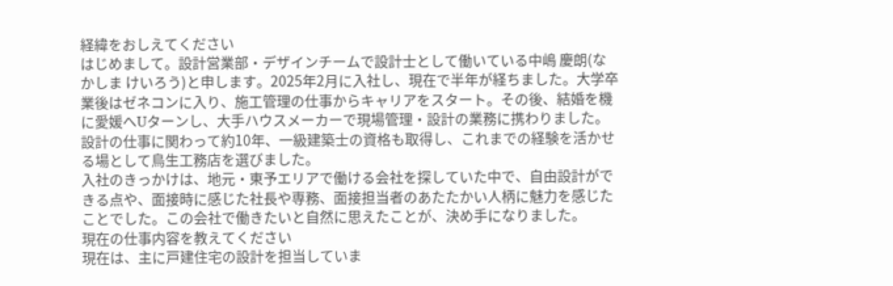経緯をおしえてください
はじめまして。設計営業部・デザインチームで設計士として働いている中嶋 慶朗(なかしま けいろう)と申します。2025年2月に入社し、現在で半年が経ちました。大学卒業後はゼネコンに入り、施工管理の仕事からキャリアをスタート。その後、結婚を機に愛媛へUターンし、大手ハウスメーカーで現場管理・設計の業務に携わりました。設計の仕事に関わって約10年、一級建築士の資格も取得し、これまでの経験を活かせる場として鳥生工務店を選びました。
入社のきっかけは、地元・東予エリアで働ける会社を探していた中で、自由設計ができる点や、面接時に感じた社長や専務、面接担当者のあたたかい人柄に魅力を感じたことでした。この会社で働きたいと自然に思えたことが、決め手になりました。
現在の仕事内容を教えてください
現在は、主に戸建住宅の設計を担当していま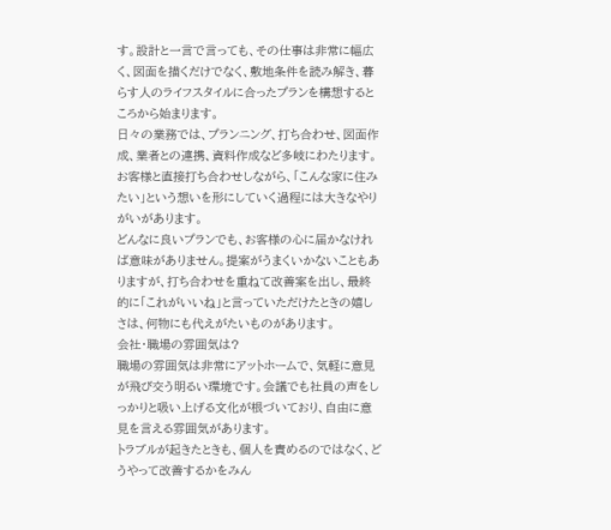す。設計と一言で言っても、その仕事は非常に幅広く、図面を描くだけでなく、敷地条件を読み解き、暮らす人のライフスタイルに合ったプランを構想するところから始まります。
日々の業務では、プランニング、打ち合わせ、図面作成、業者との連携、資料作成など多岐にわたります。お客様と直接打ち合わせしながら、「こんな家に住みたい」という想いを形にしていく過程には大きなやりがいがあります。
どんなに良いプランでも、お客様の心に届かなければ意味がありません。提案がうまくいかないこともありますが、打ち合わせを重ねて改善案を出し、最終的に「これがいいね」と言っていただけたときの嬉しさは、何物にも代えがたいものがあります。
会社・職場の雰囲気は?
職場の雰囲気は非常にアットホームで、気軽に意見が飛び交う明るい環境です。会議でも社員の声をしっかりと吸い上げる文化が根づいており、自由に意見を言える雰囲気があります。
トラブルが起きたときも、個人を責めるのではなく、どうやって改善するかをみん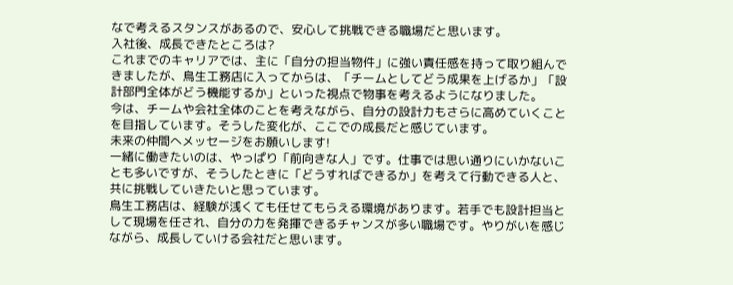なで考えるスタンスがあるので、安心して挑戦できる職場だと思います。
入社後、成長できたところは?
これまでのキャリアでは、主に「自分の担当物件」に強い責任感を持って取り組んできましたが、鳥生工務店に入ってからは、「チームとしてどう成果を上げるか」「設計部門全体がどう機能するか」といった視点で物事を考えるようになりました。
今は、チームや会社全体のことを考えながら、自分の設計力もさらに高めていくことを目指しています。そうした変化が、ここでの成長だと感じています。
未来の仲間へメッセージをお願いします!
一緒に働きたいのは、やっぱり「前向きな人」です。仕事では思い通りにいかないことも多いですが、そうしたときに「どうすればできるか」を考えて行動できる人と、共に挑戦していきたいと思っています。
鳥生工務店は、経験が浅くても任せてもらえる環境があります。若手でも設計担当として現場を任され、自分の力を発揮できるチャンスが多い職場です。やりがいを感じながら、成長していける会社だと思います。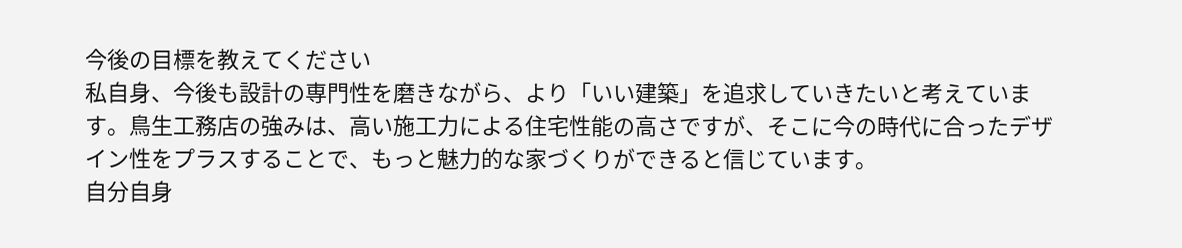今後の目標を教えてください
私自身、今後も設計の専門性を磨きながら、より「いい建築」を追求していきたいと考えています。鳥生工務店の強みは、高い施工力による住宅性能の高さですが、そこに今の時代に合ったデザイン性をプラスすることで、もっと魅力的な家づくりができると信じています。
自分自身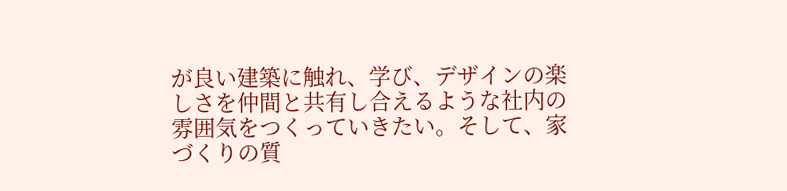が良い建築に触れ、学び、デザインの楽しさを仲間と共有し合えるような社内の雰囲気をつくっていきたい。そして、家づくりの質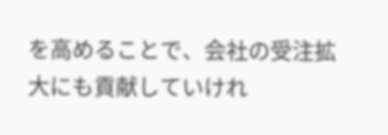を高めることで、会社の受注拡大にも貢献していけれ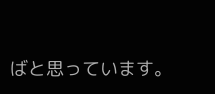ばと思っています。